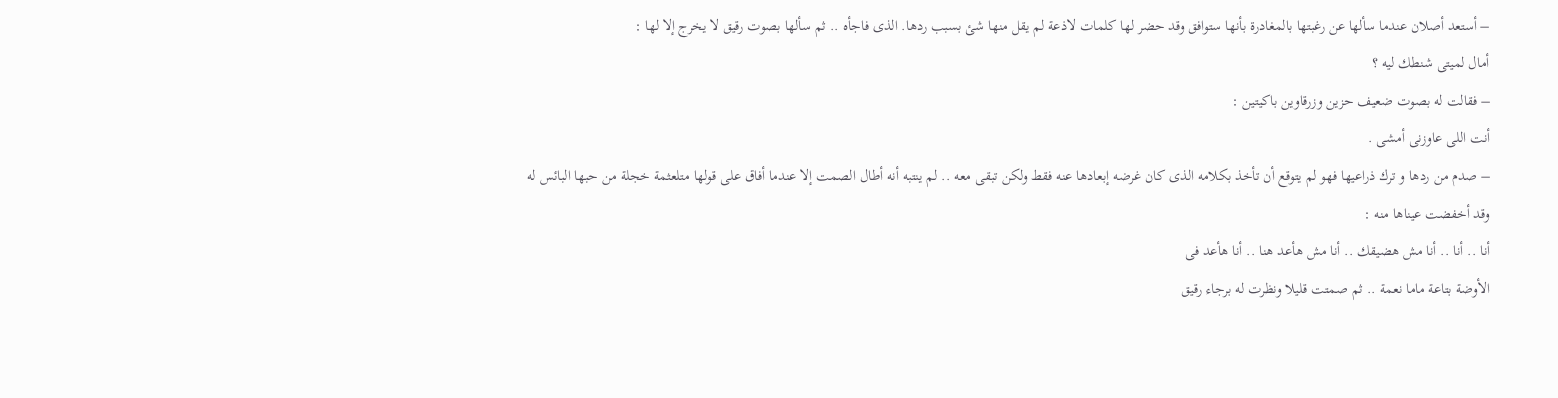– أستعد أصلان عندما سألها عن رغبتها بالمغادرة بأنها ستوافق وقد حضر لها كلمات لاذعة لم يقل منها شئ بسبب ردها. الذى فاجأه .. ثم سألها بصوت رقيق لا يخرج إلا لها :
أمال لميتى شنطك ليه ؟
– فقالت له بصوت ضعيف حزين وزرقاوين باكيتين :
أنت اللى عاوزنى أمشى .
– صدم من ردها و ترك ذراعيها فهو لم يتوقع أن تأخذ بكلامه الذى كان غرضه إبعادها عنه فقط ولكن تبقى معه .. لم ينتبه أنه أطال الصمت إلا عندما أفاق على قولها متلعثمة خجلة من حبها البائس له وقد أخفضت عيناها منه :
أنا .. أنا .. أنا مش هضيقك .. أنا مش هأعد هنا .. أنا هأعد فى
الأوضة بتاعة ماما نعمة .. ثم صمتت قليلا ونظرت له برجاء رقيق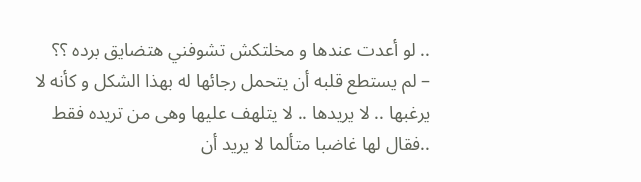.. لو أعدت عندها و مخلتكش تشوفني هتضايق برده ؟؟
– لم يستطع قلبه أن يتحمل رجائها له بهذا الشكل و كأنه لا يرغبها .. لا يريدها .. لا يتلهف عليها وهى من تريده فقط ..فقال لها غاضبا متألما لا يريد أن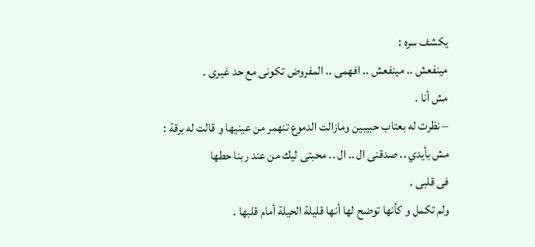يكشف سره :
مينفعش .. مينفعش .. افهمى .. المفروض تكونى مع حد غيرى .
مش أنا .
– نظرت له بعتاب حبيبين ومازالت الدموع تنهمر من عينيها و قالت له برقة :
مش بأيدي .. صدقنى ال .. ال .. محبتى ليك من عند ربنا حطها
فى قلبى .
ولم تكمل و كأنها توضح لها أنها قليلة الحيلة أمام قلبها .